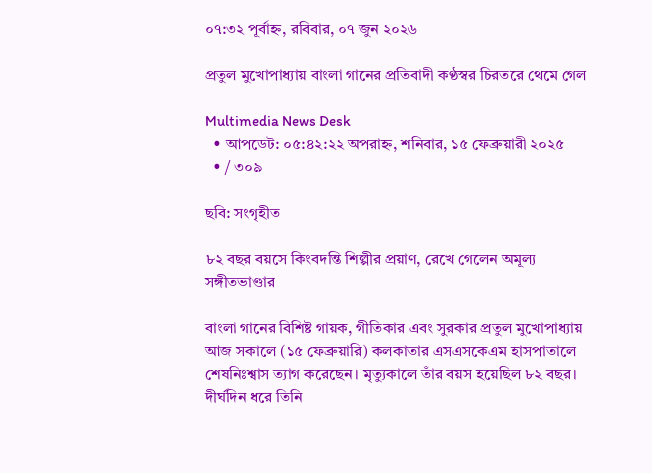০৭:৩২ পূর্বাহ্ন, রবিবার, ০৭ জুন ২০২৬

প্রতুল মুখোপাধ্যায় বাংলা গানের প্রতিবাদী কণ্ঠস্বর চিরতরে থেমে গেল

Multimedia News Desk
  • আপডেট: ০৫:৪২:২২ অপরাহ্ন, শনিবার, ১৫ ফেব্রুয়ারী ২০২৫
  • / ৩০৯

ছবি: সংগৃহীত

৮২ বছর বয়সে কিংবদন্তি শিল্পীর প্রয়াণ, রেখে গেলেন অমূল্য সঙ্গীতভাণ্ডার

বাংলা গানের বিশিষ্ট গায়ক, গীতিকার এবং সুরকার প্রতুল মুখোপাধ্যায় আজ সকালে (১৫ ফেব্রুয়ারি) কলকাতার এসএসকেএম হাসপাতালে শেষনিঃশ্বাস ত্যাগ করেছেন। মৃত্যুকালে তাঁর বয়স হয়েছিল ৮২ বছর। দীর্ঘদিন ধরে তিনি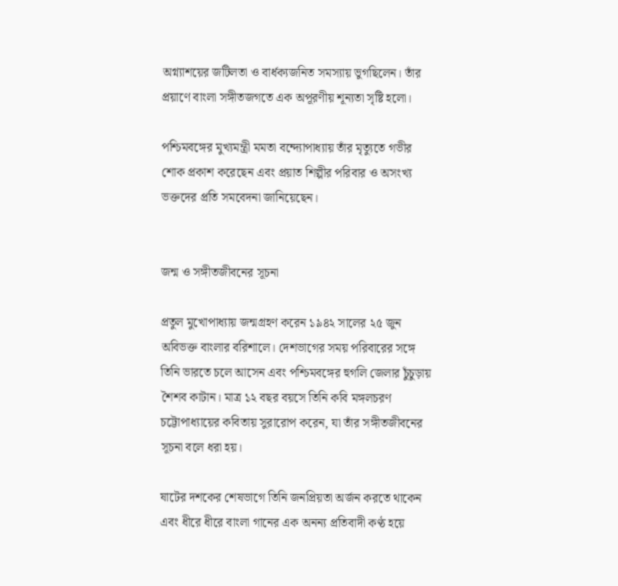অগ্ন্যাশয়ের জটিলতা ও বার্ধক্যজনিত সমস্যায় ভুগছিলেন। তাঁর প্রয়াণে বাংলা সঙ্গীতজগতে এক অপূরণীয় শূন্যতা সৃষ্টি হলো।

পশ্চিমবঙ্গের মুখ্যমন্ত্রী মমতা বন্দ্যোপাধ্যায় তাঁর মৃত্যুতে গভীর শোক প্রকাশ করেছেন এবং প্রয়াত শিল্পীর পরিবার ও অসংখ্য ভক্তদের প্রতি সমবেদনা জানিয়েছেন।


জন্ম ও সঙ্গীতজীবনের সূচনা

প্রতুল মুখোপাধ্যায় জন্মগ্রহণ করেন ১৯৪২ সালের ২৫ জুন অবিভক্ত বাংলার বরিশালে। দেশভাগের সময় পরিবারের সঙ্গে তিনি ভারতে চলে আসেন এবং পশ্চিমবঙ্গের হুগলি জেলার চুঁচুড়ায় শৈশব কাটান। মাত্র ১২ বছর বয়সে তিনি কবি মঙ্গলচরণ চট্টোপাধ্যায়ের কবিতায় সুরারোপ করেন, যা তাঁর সঙ্গীতজীবনের সূচনা বলে ধরা হয়।

ষাটের দশকের শেষভাগে তিনি জনপ্রিয়তা অর্জন করতে থাকেন এবং ধীরে ধীরে বাংলা গানের এক অনন্য প্রতিবাদী কণ্ঠ হয়ে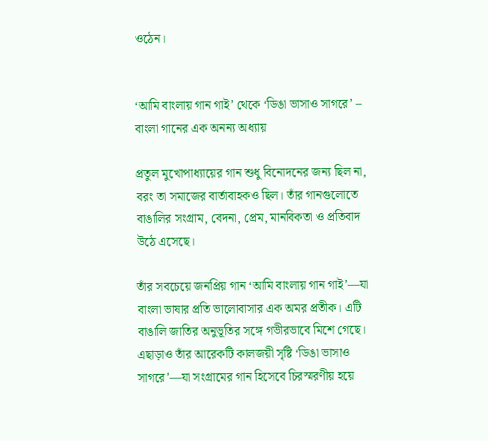ওঠেন।


‘আমি বাংলায় গান গাই’ থেকে ‘ডিঙা ভাসাও সাগরে’ – বাংলা গানের এক অনন্য অধ্যায়

প্রতুল মুখোপাধ্যায়ের গান শুধু বিনোদনের জন্য ছিল না, বরং তা সমাজের বার্তাবাহকও ছিল। তাঁর গানগুলোতে বাঙালির সংগ্রাম, বেদনা, প্রেম, মানবিকতা ও প্রতিবাদ উঠে এসেছে।

তাঁর সবচেয়ে জনপ্রিয় গান ‘আমি বাংলায় গান গাই’—যা বাংলা ভাষার প্রতি ভালোবাসার এক অমর প্রতীক। এটি বাঙালি জাতির অনুভূতির সঙ্গে গভীরভাবে মিশে গেছে। এছাড়াও তাঁর আরেকটি কালজয়ী সৃষ্টি ‘ডিঙা ভাসাও সাগরে’—যা সংগ্রামের গান হিসেবে চিরস্মরণীয় হয়ে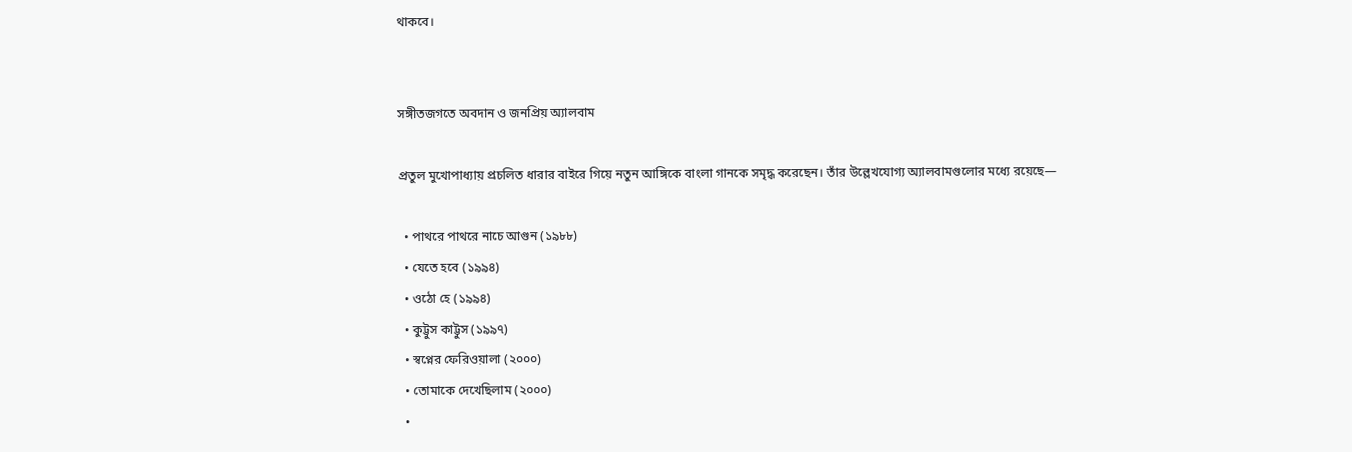থাকবে।


সঙ্গীতজগতে অবদান ও জনপ্রিয় অ্যালবাম

প্রতুল মুখোপাধ্যায় প্রচলিত ধারার বাইরে গিয়ে নতুন আঙ্গিকে বাংলা গানকে সমৃদ্ধ করেছেন। তাঁর উল্লেখযোগ্য অ্যালবামগুলোর মধ্যে রয়েছে—

  • পাথরে পাথরে নাচে আগুন (১৯৮৮)
  • যেতে হবে (১৯৯৪)
  • ওঠো হে (১৯৯৪)
  • কুট্টুস কাট্টুস (১৯৯৭)
  • স্বপ্নের ফেরিওয়ালা (২০০০)
  • তোমাকে দেখেছিলাম (২০০০)
  •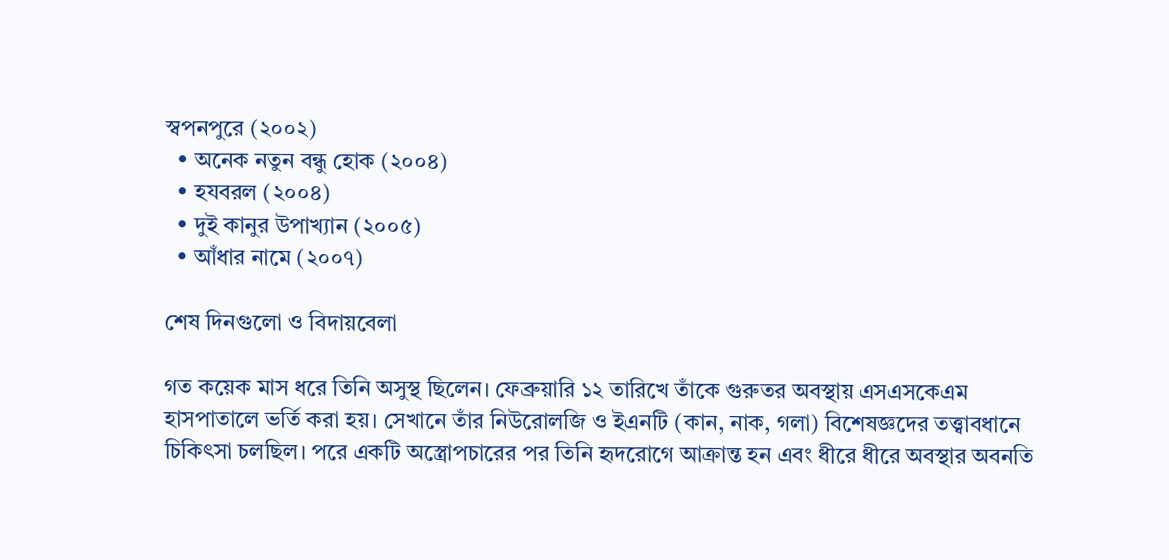স্বপনপুরে (২০০২)
  • অনেক নতুন বন্ধু হোক (২০০৪)
  • হযবরল (২০০৪)
  • দুই কানুর উপাখ্যান (২০০৫)
  • আঁধার নামে (২০০৭)

শেষ দিনগুলো ও বিদায়বেলা

গত কয়েক মাস ধরে তিনি অসুস্থ ছিলেন। ফেব্রুয়ারি ১২ তারিখে তাঁকে গুরুতর অবস্থায় এসএসকেএম হাসপাতালে ভর্তি করা হয়। সেখানে তাঁর নিউরোলজি ও ইএনটি (কান, নাক, গলা) বিশেষজ্ঞদের তত্ত্বাবধানে চিকিৎসা চলছিল। পরে একটি অস্ত্রোপচারের পর তিনি হৃদরোগে আক্রান্ত হন এবং ধীরে ধীরে অবস্থার অবনতি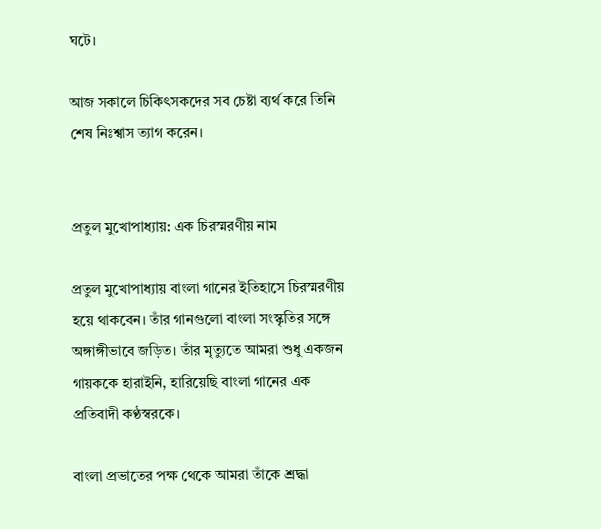ঘটে।

আজ সকালে চিকিৎসকদের সব চেষ্টা ব্যর্থ করে তিনি শেষ নিঃশ্বাস ত্যাগ করেন।


প্রতুল মুখোপাধ্যায়: এক চিরস্মরণীয় নাম

প্রতুল মুখোপাধ্যায় বাংলা গানের ইতিহাসে চিরস্মরণীয় হয়ে থাকবেন। তাঁর গানগুলো বাংলা সংস্কৃতির সঙ্গে অঙ্গাঙ্গীভাবে জড়িত। তাঁর মৃত্যুতে আমরা শুধু একজন গায়ককে হারাইনি, হারিয়েছি বাংলা গানের এক প্রতিবাদী কণ্ঠস্বরকে।

বাংলা প্রভাতের পক্ষ থেকে আমরা তাঁকে শ্রদ্ধা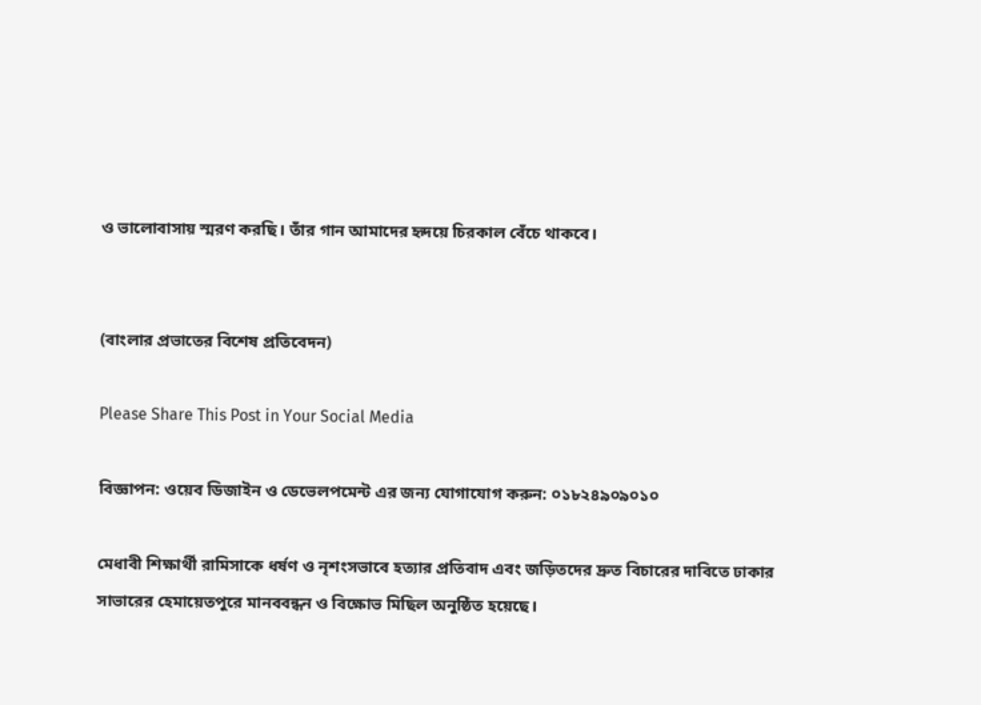ও ভালোবাসায় স্মরণ করছি। তাঁর গান আমাদের হৃদয়ে চিরকাল বেঁচে থাকবে।


(বাংলার প্রভাতের বিশেষ প্রতিবেদন)

Please Share This Post in Your Social Media

বিজ্ঞাপন: ওয়েব ডিজাইন ও ডেভেলপমেন্ট এর জন্য যোগাযোগ করুন: ০১৮২৪৯০৯০১০

মেধাবী শিক্ষার্থী রামিসাকে ধর্ষণ ও নৃশংসভাবে হত্যার প্রতিবাদ এবং জড়িতদের দ্রুত বিচারের দাবিতে ঢাকার সাভারের হেমায়েতপুরে মানববন্ধন ও বিক্ষোভ মিছিল অনুষ্ঠিত হয়েছে।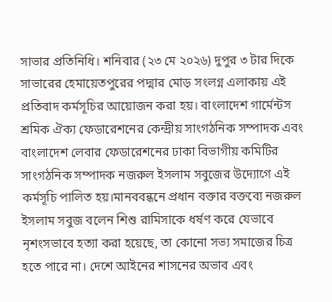সাভার প্রতিনিধি। শনিবার (২৩ মে ২০২৬) দুপুর ৩ টার দিকে সাভারের হেমায়েতপুরের পদ্মার মোড় সংলগ্ন এলাকায় এই প্রতিবাদ কর্মসূচির আয়োজন করা হয়। বাংলাদেশ গার্মেন্টস শ্রমিক ঐক্য ফেডারেশনের কেন্দ্রীয় সাংগঠনিক সম্পাদক এবং বাংলাদেশ লেবার ফেডারেশনের ঢাকা বিভাগীয় কমিটির সাংগঠনিক সম্পাদক নজরুল ইসলাম সবুজের উদ্যোগে এই কর্মসূচি পালিত হয়।মানববন্ধনে প্রধান বক্তার বক্তব্যে নজরুল ইসলাম সবুজ বলেন শিশু রামিসাকে ধর্ষণ করে যেভাবে নৃশংসভাবে হত্যা করা হয়েছে, তা কোনো সভ্য সমাজের চিত্র হতে পারে না। দেশে আইনের শাসনের অভাব এবং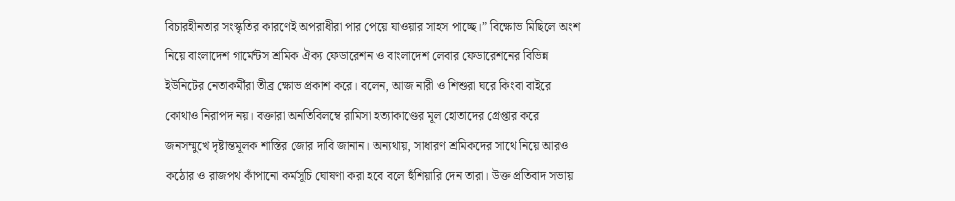বিচারহীনতার সংস্কৃতির কারণেই অপরাধীরা পার পেয়ে যাওয়ার সাহস পাচ্ছে।” বিক্ষোভ মিছিলে অংশ নিয়ে বাংলাদেশ গার্মেন্টস শ্রমিক ঐক্য ফেডারেশন ও বাংলাদেশ লেবার ফেডারেশনের বিভিন্ন ইউনিটের নেতাকর্মীরা তীব্র ক্ষোভ প্রকাশ করে। বলেন, আজ নারী ও শিশুরা ঘরে কিংবা বাইরে কোথাও নিরাপদ নয়। বক্তারা অনতিবিলম্বে রামিসা হত্যাকাণ্ডের মূল হোতাদের গ্রেপ্তার করে জনসম্মুখে দৃষ্টান্তমূলক শাস্তির জোর দাবি জানান। অন্যথায়, সাধারণ শ্রমিকদের সাথে নিয়ে আরও কঠোর ও রাজপথ কাঁপানো কর্মসূচি ঘোষণা করা হবে বলে হুঁশিয়ারি দেন তারা। উক্ত প্রতিবাদ সভায়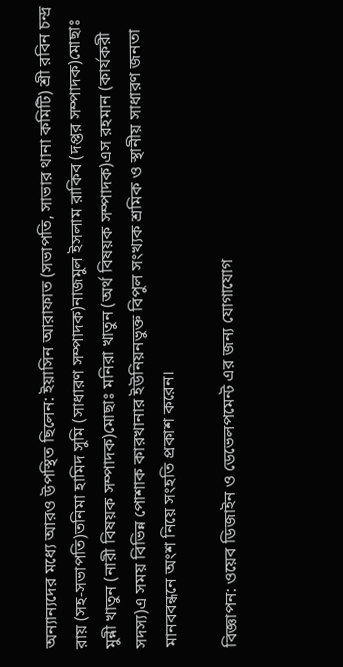অন্যান্যদের মধ্যে আরও উপস্থিত ছিলেন: ইয়াসিন আরাফাত (সভাপতি, সাভার থানা কমিটি) শ্রী রবিন চন্দ্র রায় (সহ-সভাপতি)তনিমা হামিদ সুমি (সাধারণ সম্পাদক)নাজমুল ইসলাম রাকিব (দপ্তর সম্পাদক)মোছাঃ মুন্নী খাতুন (নারী বিষয়ক সম্পাদক)মোছাঃ মনিরা খাতুন (অর্থ বিষয়ক সম্পাদক)এস রহমান (কার্যকরী সদস্য)এ সময় বিভিন্ন পোশাক কারখানার ইউনিয়নভুক্ত বিপুল সংখ্যক শ্রমিক ও স্থানীয় সাধারণ জনতা মানববন্ধনে অংশ নিয়ে সংহতি প্রকাশ করেন।

বিজ্ঞাপন: ওয়েব ডিজাইন ও ডেভেলপমেন্ট এর জন্য যোগাযোগ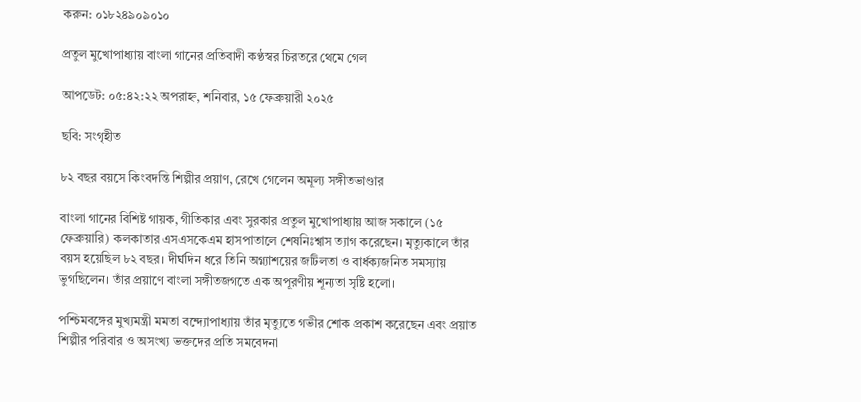করুন: ০১৮২৪৯০৯০১০

প্রতুল মুখোপাধ্যায় বাংলা গানের প্রতিবাদী কণ্ঠস্বর চিরতরে থেমে গেল

আপডেট: ০৫:৪২:২২ অপরাহ্ন, শনিবার, ১৫ ফেব্রুয়ারী ২০২৫

ছবি: সংগৃহীত

৮২ বছর বয়সে কিংবদন্তি শিল্পীর প্রয়াণ, রেখে গেলেন অমূল্য সঙ্গীতভাণ্ডার

বাংলা গানের বিশিষ্ট গায়ক, গীতিকার এবং সুরকার প্রতুল মুখোপাধ্যায় আজ সকালে (১৫ ফেব্রুয়ারি) কলকাতার এসএসকেএম হাসপাতালে শেষনিঃশ্বাস ত্যাগ করেছেন। মৃত্যুকালে তাঁর বয়স হয়েছিল ৮২ বছর। দীর্ঘদিন ধরে তিনি অগ্ন্যাশয়ের জটিলতা ও বার্ধক্যজনিত সমস্যায় ভুগছিলেন। তাঁর প্রয়াণে বাংলা সঙ্গীতজগতে এক অপূরণীয় শূন্যতা সৃষ্টি হলো।

পশ্চিমবঙ্গের মুখ্যমন্ত্রী মমতা বন্দ্যোপাধ্যায় তাঁর মৃত্যুতে গভীর শোক প্রকাশ করেছেন এবং প্রয়াত শিল্পীর পরিবার ও অসংখ্য ভক্তদের প্রতি সমবেদনা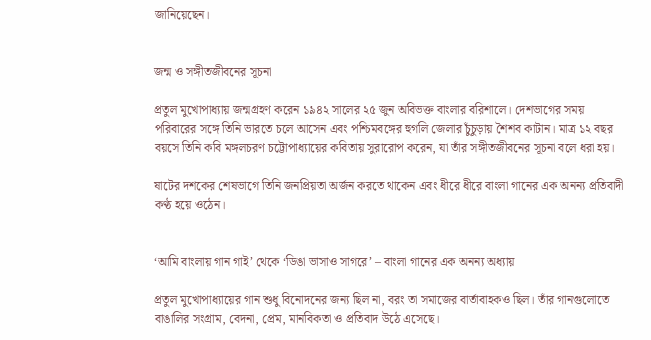জানিয়েছেন।


জন্ম ও সঙ্গীতজীবনের সূচনা

প্রতুল মুখোপাধ্যায় জন্মগ্রহণ করেন ১৯৪২ সালের ২৫ জুন অবিভক্ত বাংলার বরিশালে। দেশভাগের সময় পরিবারের সঙ্গে তিনি ভারতে চলে আসেন এবং পশ্চিমবঙ্গের হুগলি জেলার চুঁচুড়ায় শৈশব কাটান। মাত্র ১২ বছর বয়সে তিনি কবি মঙ্গলচরণ চট্টোপাধ্যায়ের কবিতায় সুরারোপ করেন, যা তাঁর সঙ্গীতজীবনের সূচনা বলে ধরা হয়।

ষাটের দশকের শেষভাগে তিনি জনপ্রিয়তা অর্জন করতে থাকেন এবং ধীরে ধীরে বাংলা গানের এক অনন্য প্রতিবাদী কণ্ঠ হয়ে ওঠেন।


‘আমি বাংলায় গান গাই’ থেকে ‘ডিঙা ভাসাও সাগরে’ – বাংলা গানের এক অনন্য অধ্যায়

প্রতুল মুখোপাধ্যায়ের গান শুধু বিনোদনের জন্য ছিল না, বরং তা সমাজের বার্তাবাহকও ছিল। তাঁর গানগুলোতে বাঙালির সংগ্রাম, বেদনা, প্রেম, মানবিকতা ও প্রতিবাদ উঠে এসেছে।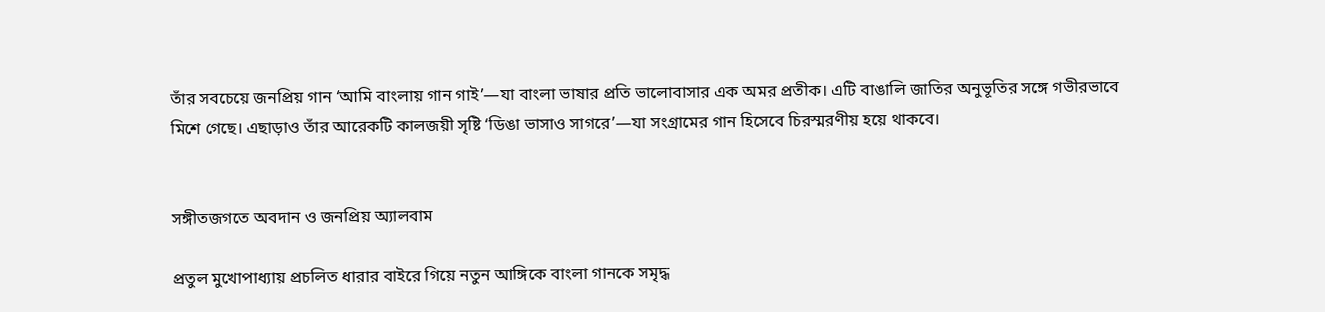তাঁর সবচেয়ে জনপ্রিয় গান ‘আমি বাংলায় গান গাই’—যা বাংলা ভাষার প্রতি ভালোবাসার এক অমর প্রতীক। এটি বাঙালি জাতির অনুভূতির সঙ্গে গভীরভাবে মিশে গেছে। এছাড়াও তাঁর আরেকটি কালজয়ী সৃষ্টি ‘ডিঙা ভাসাও সাগরে’—যা সংগ্রামের গান হিসেবে চিরস্মরণীয় হয়ে থাকবে।


সঙ্গীতজগতে অবদান ও জনপ্রিয় অ্যালবাম

প্রতুল মুখোপাধ্যায় প্রচলিত ধারার বাইরে গিয়ে নতুন আঙ্গিকে বাংলা গানকে সমৃদ্ধ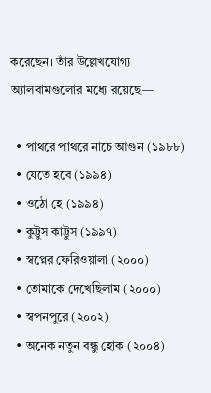করেছেন। তাঁর উল্লেখযোগ্য অ্যালবামগুলোর মধ্যে রয়েছে—

  • পাথরে পাথরে নাচে আগুন (১৯৮৮)
  • যেতে হবে (১৯৯৪)
  • ওঠো হে (১৯৯৪)
  • কুট্টুস কাট্টুস (১৯৯৭)
  • স্বপ্নের ফেরিওয়ালা (২০০০)
  • তোমাকে দেখেছিলাম (২০০০)
  • স্বপনপুরে (২০০২)
  • অনেক নতুন বন্ধু হোক (২০০৪)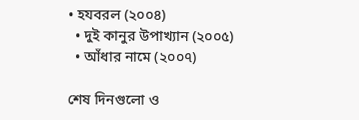• হযবরল (২০০৪)
  • দুই কানুর উপাখ্যান (২০০৫)
  • আঁধার নামে (২০০৭)

শেষ দিনগুলো ও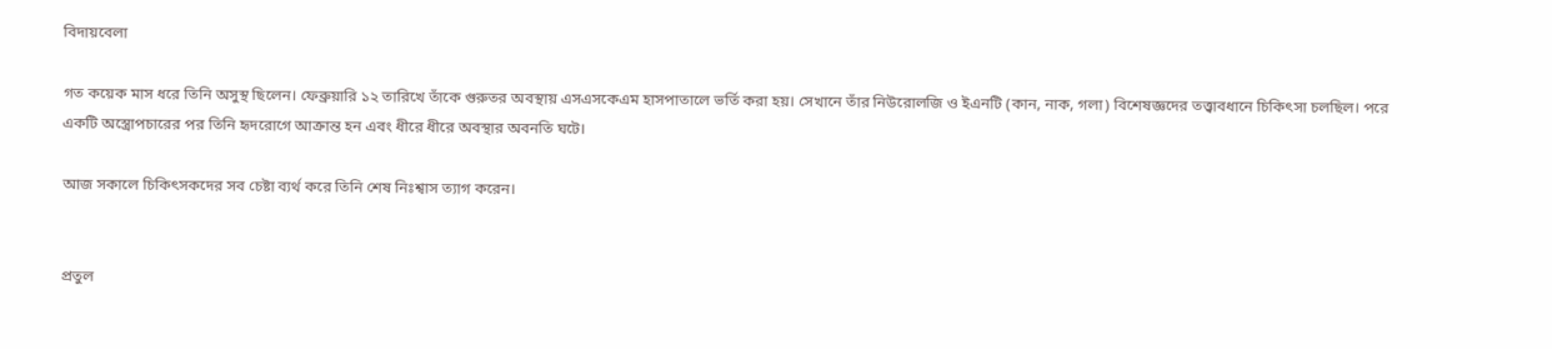বিদায়বেলা

গত কয়েক মাস ধরে তিনি অসুস্থ ছিলেন। ফেব্রুয়ারি ১২ তারিখে তাঁকে গুরুতর অবস্থায় এসএসকেএম হাসপাতালে ভর্তি করা হয়। সেখানে তাঁর নিউরোলজি ও ইএনটি (কান, নাক, গলা) বিশেষজ্ঞদের তত্ত্বাবধানে চিকিৎসা চলছিল। পরে একটি অস্ত্রোপচারের পর তিনি হৃদরোগে আক্রান্ত হন এবং ধীরে ধীরে অবস্থার অবনতি ঘটে।

আজ সকালে চিকিৎসকদের সব চেষ্টা ব্যর্থ করে তিনি শেষ নিঃশ্বাস ত্যাগ করেন।


প্রতুল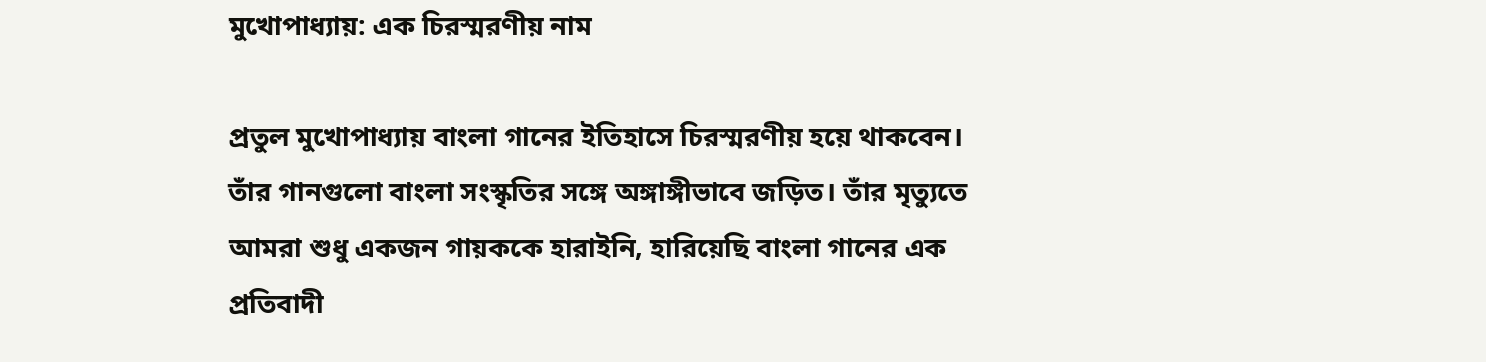মুখোপাধ্যায়: এক চিরস্মরণীয় নাম

প্রতুল মুখোপাধ্যায় বাংলা গানের ইতিহাসে চিরস্মরণীয় হয়ে থাকবেন। তাঁর গানগুলো বাংলা সংস্কৃতির সঙ্গে অঙ্গাঙ্গীভাবে জড়িত। তাঁর মৃত্যুতে আমরা শুধু একজন গায়ককে হারাইনি, হারিয়েছি বাংলা গানের এক প্রতিবাদী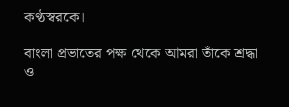কণ্ঠস্বরকে।

বাংলা প্রভাতের পক্ষ থেকে আমরা তাঁকে শ্রদ্ধা ও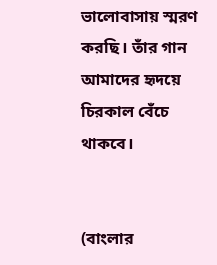ভালোবাসায় স্মরণ করছি। তাঁর গান আমাদের হৃদয়ে চিরকাল বেঁচে থাকবে।


(বাংলার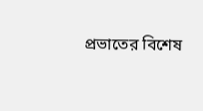প্রভাতের বিশেষ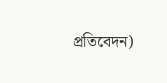প্রতিবেদন)